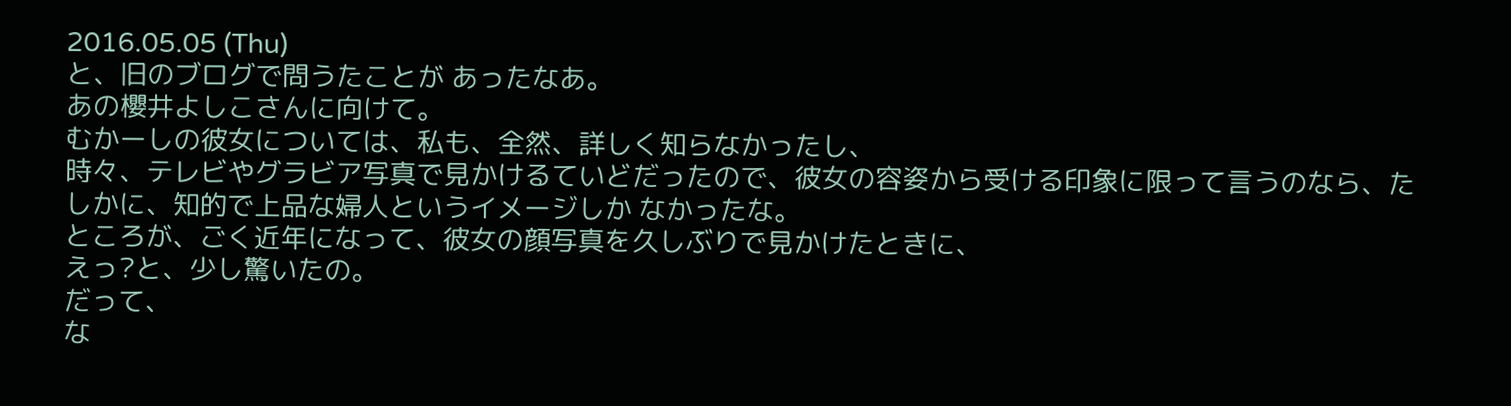2016.05.05 (Thu)
と、旧のブログで問うたことが あったなあ。
あの櫻井よしこさんに向けて。
むかーしの彼女については、私も、全然、詳しく知らなかったし、
時々、テレビやグラビア写真で見かけるていどだったので、彼女の容姿から受ける印象に限って言うのなら、たしかに、知的で上品な婦人というイメージしか なかったな。
ところが、ごく近年になって、彼女の顔写真を久しぶりで見かけたときに、
えっ?と、少し驚いたの。
だって、
な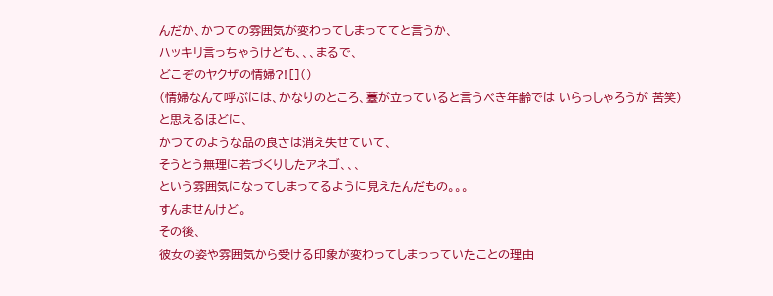んだか、かつての雰囲気が変わってしまっててと言うか、
ハッキリ言っちゃうけども、、、まるで、
どこぞのヤクザの情婦?![]()
(情婦なんて呼ぶには、かなりのところ、薹が立っていると言うべき年齢では いらっしゃろうが 苦笑)
と思えるほどに、
かつてのような品の良さは消え失せていて、
そうとう無理に若づくりしたアネゴ、、、
という雰囲気になってしまってるように見えたんだもの。。。
すんませんけど。
その後、
彼女の姿や雰囲気から受ける印象が変わってしまっっていたことの理由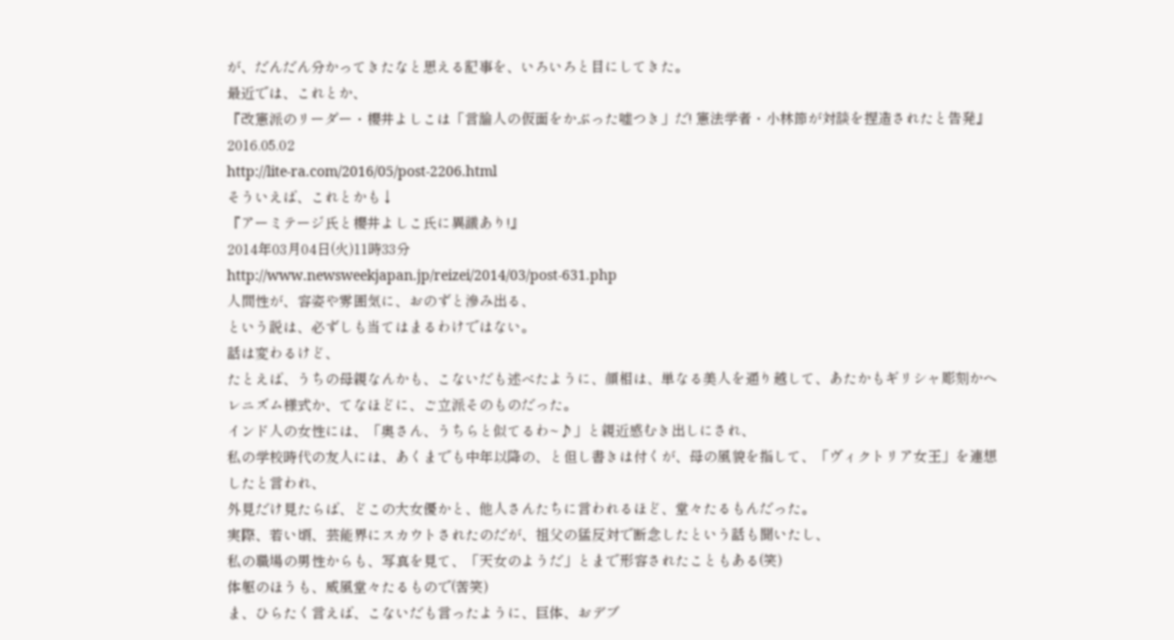が、だんだん分かってきたなと思える記事を、いろいろと目にしてきた。
最近では、これとか、
『改憲派のリーダー・櫻井よしこは「言論人の仮面をかぶった嘘つき」だ! 憲法学者・小林節が対談を捏造されたと告発』2016.05.02
http://lite-ra.com/2016/05/post-2206.html
そういえば、これとかも↓
『アーミテージ氏と櫻井よしこ氏に異議あり!』
2014年03月04日(火)11時33分
http://www.newsweekjapan.jp/reizei/2014/03/post-631.php
人間性が、容姿や雰囲気に、おのずと滲み出る、
という説は、必ずしも当てはまるわけではない。
話は変わるけど、
たとえば、うちの母親なんかも、こないだも述べたように、顔相は、単なる美人を通り越して、あたかもギリシャ彫刻かヘレニズム様式か、てなほどに、ご立派そのものだった。
インド人の女性には、「奥さん、うちらと似てるわ~♪」と親近感むき出しにされ、
私の学校時代の友人には、あくまでも中年以降の、と但し書きは付くが、母の風貌を指して、「ヴィクトリア女王」を連想したと言われ、
外見だけ見たらば、どこの大女優かと、他人さんたちに言われるほど、堂々たるもんだった。
実際、若い頃、芸能界にスカウトされたのだが、祖父の猛反対で断念したという話も聞いたし、
私の職場の男性からも、写真を見て、「天女のようだ」とまで形容されたこともある(笑)
体躯のほうも、威風堂々たるもので(苦笑)
ま、ひらたく言えば、こないだも言ったように、巨体、おデブ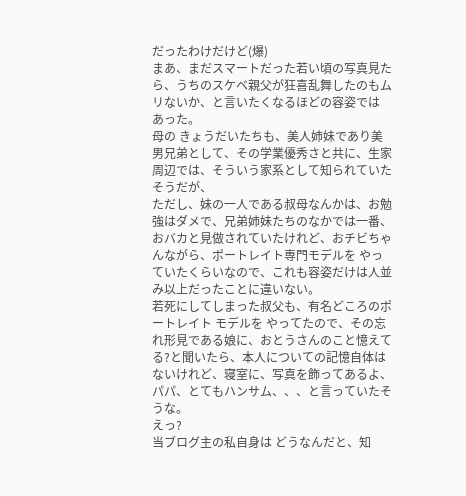だったわけだけど(爆)
まあ、まだスマートだった若い頃の写真見たら、うちのスケベ親父が狂喜乱舞したのもムリないか、と言いたくなるほどの容姿では あった。
母の きょうだいたちも、美人姉妹であり美男兄弟として、その学業優秀さと共に、生家周辺では、そういう家系として知られていたそうだが、
ただし、妹の一人である叔母なんかは、お勉強はダメで、兄弟姉妹たちのなかでは一番、おバカと見做されていたけれど、おチビちゃんながら、ポートレイト専門モデルを やっていたくらいなので、これも容姿だけは人並み以上だったことに違いない。
若死にしてしまった叔父も、有名どころのポートレイト モデルを やってたので、その忘れ形見である娘に、おとうさんのこと憶えてる?と聞いたら、本人についての記憶自体はないけれど、寝室に、写真を飾ってあるよ、パパ、とてもハンサム、、、と言っていたそうな。
えっ?
当ブログ主の私自身は どうなんだと、知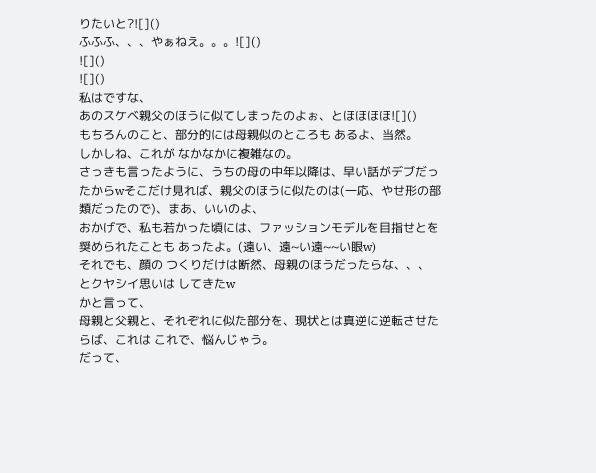りたいと?![]()
ふふふ、、、やぁねえ。。。![]()
![]()
![]()
私はですな、
あのスケベ親父のほうに似てしまったのよぉ、とほほほほ![]()
もちろんのこと、部分的には母親似のところも あるよ、当然。
しかしね、これが なかなかに複雑なの。
さっきも言ったように、うちの母の中年以降は、早い話がデブだったからwそこだけ見れば、親父のほうに似たのは(一応、やせ形の部類だったので)、まあ、いいのよ、
おかげで、私も若かった頃には、ファッションモデルを目指せとを奨められたことも あったよ。(遠い、遠~い遠~~い眼w)
それでも、顔の つくりだけは断然、母親のほうだったらな、、、とクヤシイ思いは してきたw
かと言って、
母親と父親と、それぞれに似た部分を、現状とは真逆に逆転させたらば、これは これで、悩んじゃう。
だって、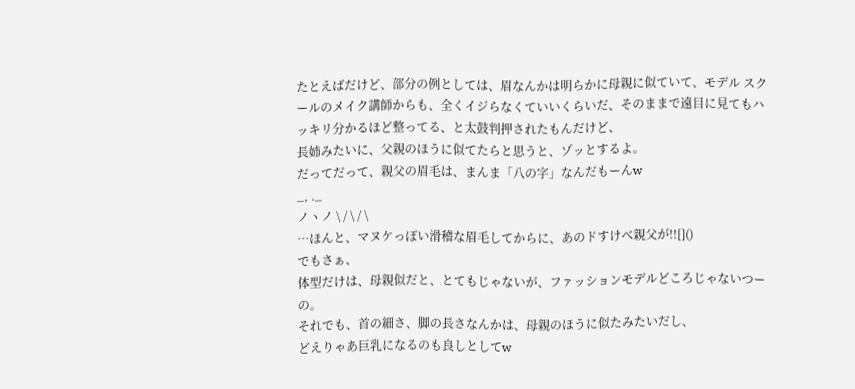たとえばだけど、部分の例としては、眉なんかは明らかに母親に似ていて、モデル スクールのメイク講師からも、全くイジらなくていいくらいだ、そのままで遠目に見てもハッキリ分かるほど整ってる、と太鼓判押されたもんだけど、
長姉みたいに、父親のほうに似てたらと思うと、ゾッとするよ。
だってだって、親父の眉毛は、まんま「八の字」なんだもーんw
_, ._
ノヽノ \ / \ / \
…ほんと、マヌケっぽい滑稽な眉毛してからに、あのドすけべ親父が!![]()
でもさぁ、
体型だけは、母親似だと、とてもじゃないが、ファッションモデルどころじゃないつーの。
それでも、首の細さ、脚の長さなんかは、母親のほうに似たみたいだし、
どえりゃあ巨乳になるのも良しとしてw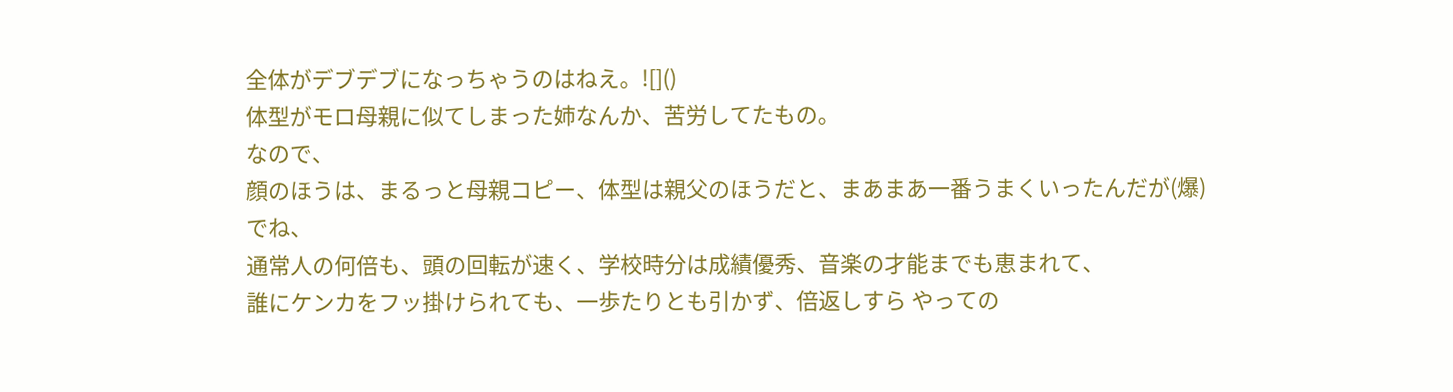全体がデブデブになっちゃうのはねえ。![]()
体型がモロ母親に似てしまった姉なんか、苦労してたもの。
なので、
顔のほうは、まるっと母親コピー、体型は親父のほうだと、まあまあ一番うまくいったんだが(爆)
でね、
通常人の何倍も、頭の回転が速く、学校時分は成績優秀、音楽の才能までも恵まれて、
誰にケンカをフッ掛けられても、一歩たりとも引かず、倍返しすら やっての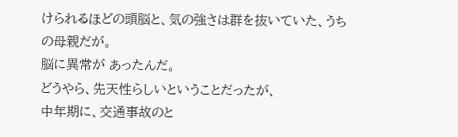けられるほどの頭脳と、気の強さは群を抜いていた、うちの母親だが。
脳に異常が あったんだ。
どうやら、先天性らしいということだったが、
中年期に、交通事故のと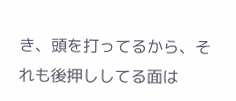き、頭を打ってるから、それも後押ししてる面は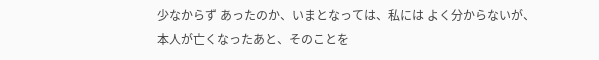少なからず あったのか、いまとなっては、私には よく分からないが、
本人が亡くなったあと、そのことを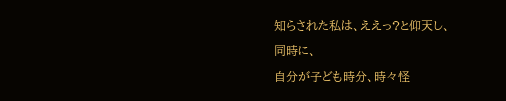知らされた私は、ええっ?と仰天し、
同時に、
自分が子ども時分、時々怪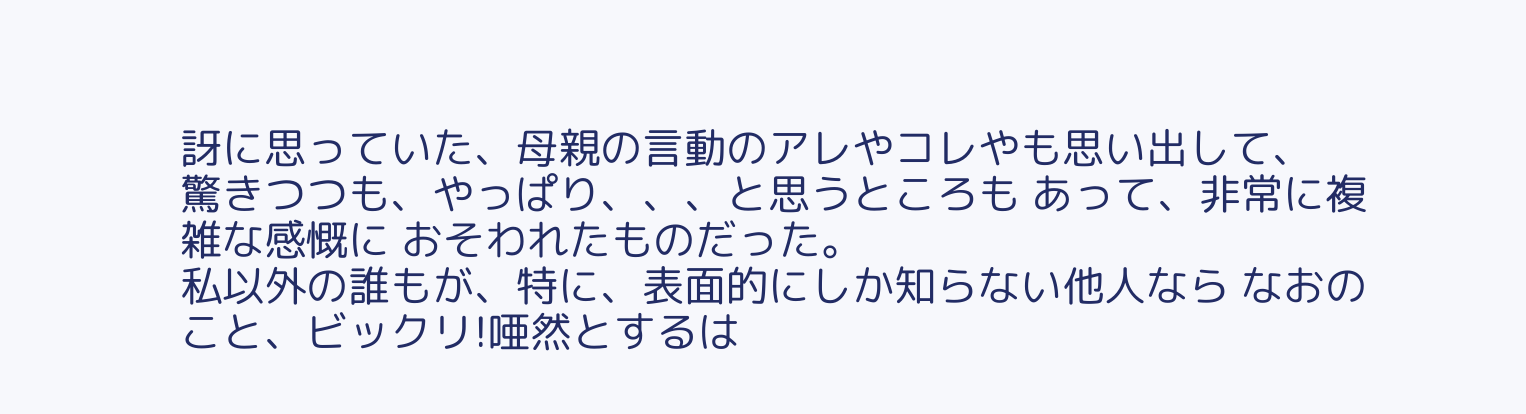訝に思っていた、母親の言動のアレやコレやも思い出して、
驚きつつも、やっぱり、、、と思うところも あって、非常に複雑な感慨に おそわれたものだった。
私以外の誰もが、特に、表面的にしか知らない他人なら なおのこと、ビックリ!唖然とするは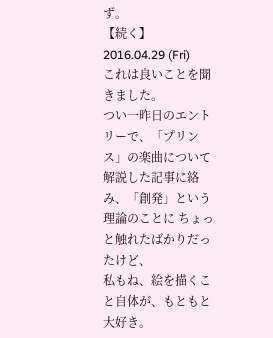ず。
【続く】
2016.04.29 (Fri)
これは良いことを聞きました。
つい一昨日のエントリーで、「プリンス」の楽曲について解説した記事に絡み、「創発」という理論のことに ちょっと触れたばかりだったけど、
私もね、絵を描くこと自体が、もともと大好き。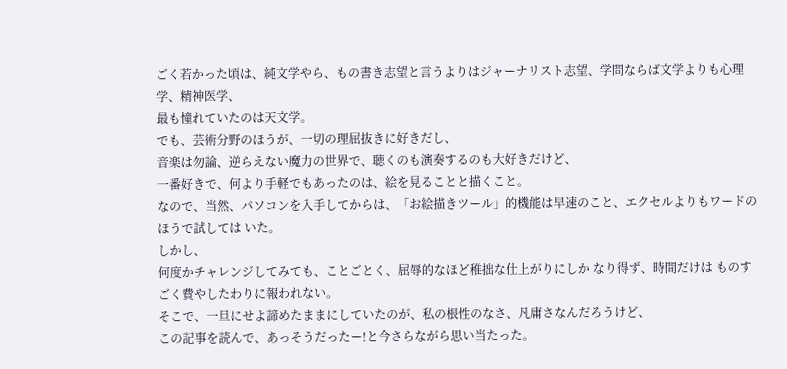ごく若かった頃は、純文学やら、もの書き志望と言うよりはジャーナリスト志望、学問ならば文学よりも心理学、精神医学、
最も憧れていたのは天文学。
でも、芸術分野のほうが、一切の理屈抜きに好きだし、
音楽は勿論、逆らえない魔力の世界で、聴くのも演奏するのも大好きだけど、
一番好きで、何より手軽でもあったのは、絵を見ることと描くこと。
なので、当然、パソコンを入手してからは、「お絵描きツール」的機能は早速のこと、エクセルよりもワードのほうで試しては いた。
しかし、
何度かチャレンジしてみても、ことごとく、屈辱的なほど稚拙な仕上がりにしか なり得ず、時間だけは ものすごく費やしたわりに報われない。
そこで、一旦にせよ諦めたままにしていたのが、私の根性のなさ、凡庸さなんだろうけど、
この記事を読んで、あっそうだったー!と今さらながら思い当たった。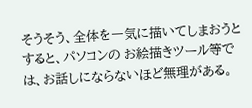そうそう、全体を一気に描いてしまおうとすると、パソコンの お絵描きツール等では、お話しにならないほど無理がある。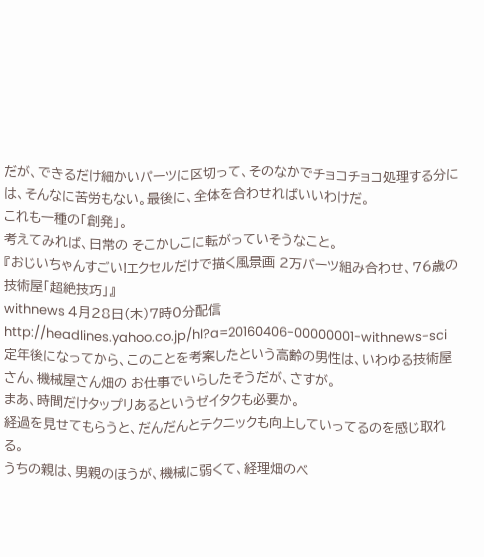だが、できるだけ細かいパーツに区切って、そのなかでチョコチョコ処理する分には、そんなに苦労もない。最後に、全体を合わせればいいわけだ。
これも一種の「創発」。
考えてみれば、日常の そこかしこに転がっていそうなこと。
『おじいちゃんすごい!エクセルだけで描く風景画 2万パーツ組み合わせ、76歳の技術屋「超絶技巧」』
withnews 4月28日(木)7時0分配信
http://headlines.yahoo.co.jp/hl?a=20160406-00000001-withnews-sci
定年後になってから、このことを考案したという高齢の男性は、いわゆる技術屋さん、機械屋さん畑の お仕事でいらしたそうだが、さすが。
まあ、時間だけタップリあるというゼイタクも必要か。
経過を見せてもらうと、だんだんとテクニックも向上していってるのを感じ取れる。
うちの親は、男親のほうが、機械に弱くて、経理畑のベ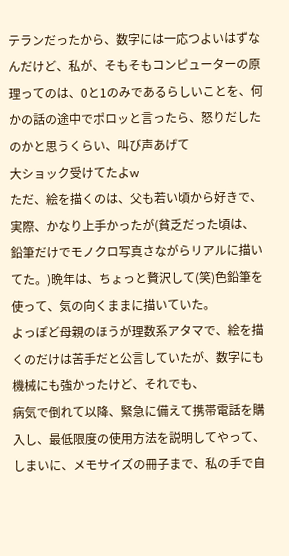テランだったから、数字には一応つよいはずなんだけど、私が、そもそもコンピューターの原理ってのは、0と1のみであるらしいことを、何かの話の途中でポロッと言ったら、怒りだしたのかと思うくらい、叫び声あげて
大ショック受けてたよw
ただ、絵を描くのは、父も若い頃から好きで、実際、かなり上手かったが(貧乏だった頃は、鉛筆だけでモノクロ写真さながらリアルに描いてた。)晩年は、ちょっと贅沢して(笑)色鉛筆を使って、気の向くままに描いていた。
よっぽど母親のほうが理数系アタマで、絵を描くのだけは苦手だと公言していたが、数字にも機械にも強かったけど、それでも、
病気で倒れて以降、緊急に備えて携帯電話を購入し、最低限度の使用方法を説明してやって、しまいに、メモサイズの冊子まで、私の手で自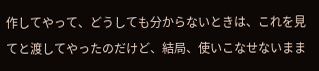作してやって、どうしても分からないときは、これを見てと渡してやったのだけど、結局、使いこなせないまま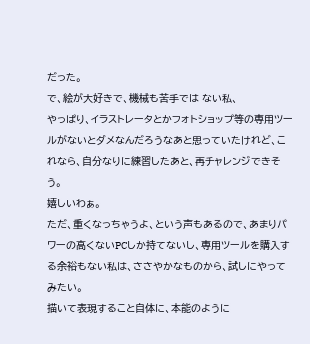だった。
で、絵が大好きで、機械も苦手では ない私、
やっぱり、イラストレータとかフォトショップ等の専用ツールがないとダメなんだろうなあと思っていたけれど、これなら、自分なりに練習したあと、再チャレンジできそう。
嬉しいわぁ。
ただ、重くなっちゃうよ、という声もあるので、あまりパワーの高くないPCしか持てないし、専用ツールを購入する余裕もない私は、ささやかなものから、試しにやってみたい。
描いて表現すること自体に、本能のように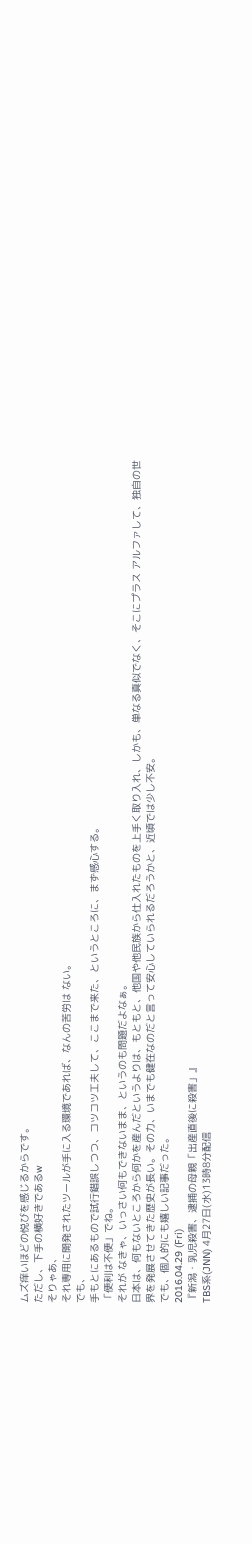ムズ痒いほどの悦びを感じるからです。
ただし、下手の横好きであるw
そりゃあ、
それ専用に開発されたツールが手に入る環境であれば、なんの苦労は ない。
でも、
手もとにあるもので試行錯誤しつつ、コツコツ工夫して、ここまで来た、というところに、まず感心する。
「便利は不便」でね。
それが なきゃ、いっさい何もできないまま、というのも問題だよなぁ。
日本は、何もないところから何かを産んだというよりは、もともと、他国や他民族から仕入れたものを上手く取り入れ、しかも、単なる真似でなく、そこにプラス アルファして、独自の世界を発展させてきた歴史が長い。その力、いまでも健在なのだと言って安心していられるだろうかと、近頃では少し不安。
でも、個人的にも嬉しい記事だった。
2016.04.29 (Fri)
『新潟・乳児殺害、逮捕の母親「出産直後に殺害」』
TBS系(JNN) 4月27日(水)13時8分配信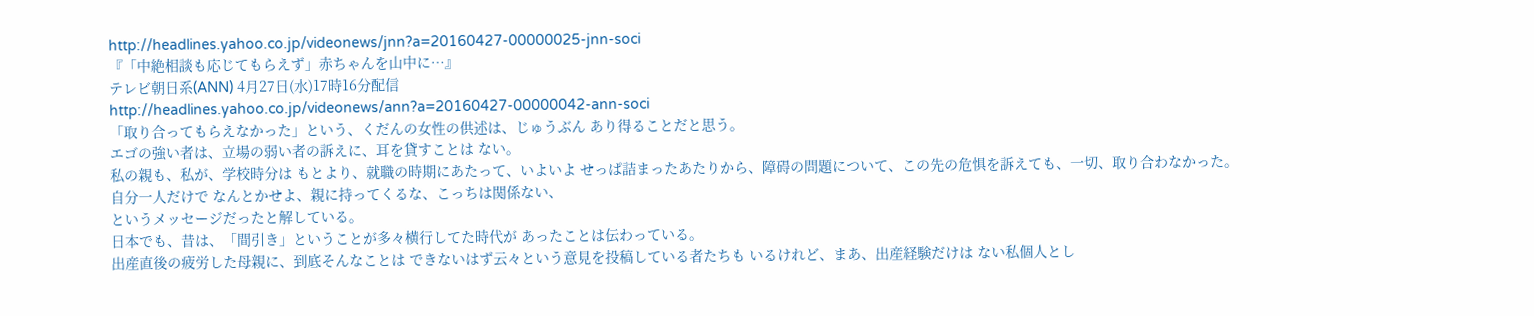http://headlines.yahoo.co.jp/videonews/jnn?a=20160427-00000025-jnn-soci
『「中絶相談も応じてもらえず」赤ちゃんを山中に…』
テレビ朝日系(ANN) 4月27日(水)17時16分配信
http://headlines.yahoo.co.jp/videonews/ann?a=20160427-00000042-ann-soci
「取り合ってもらえなかった」という、くだんの女性の供述は、じゅうぶん あり得ることだと思う。
エゴの強い者は、立場の弱い者の訴えに、耳を貸すことは ない。
私の親も、私が、学校時分は もとより、就職の時期にあたって、いよいよ せっぱ詰まったあたりから、障碍の問題について、この先の危惧を訴えても、一切、取り合わなかった。
自分一人だけで なんとかせよ、親に持ってくるな、こっちは関係ない、
というメッセージだったと解している。
日本でも、昔は、「間引き」ということが多々横行してた時代が あったことは伝わっている。
出産直後の疲労した母親に、到底そんなことは できないはず云々という意見を投稿している者たちも いるけれど、まあ、出産経験だけは ない私個人とし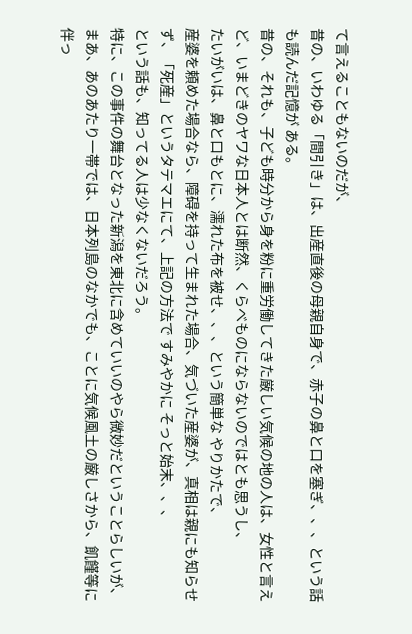て言えることもないのだが、
昔の、いわゆる「間引き」は、出産直後の母親自身で、赤子の鼻と口を塞ぎ、、、という話も読んだ記憶が ある。
昔の、それも、子ども時分から身を粉に重労働してきた厳しい気候の地の人は、女性と言えど、いまどきのヤワな日本人とは断然、くらべものにならないのではとも思うし、
たいがいは、鼻と口もとに、濡れた布を被せ、、、という簡単な やりかたで、
産婆を頼めた場合なら、障碍を持って生まれた場合、気づいた産婆が、真相は親にも知らせず、「死産」というタテマエにて、上記の方法で すみやかに そっと始末、、、
という話も、知ってる人は少なくないだろう。
特に、この事件の舞台となった新潟を東北に含めていいのやら微妙だということらしいが、まあ、あのあたり一帯では、日本列島のなかでも、ことに気候風土の厳しさから、飢饉等に伴っ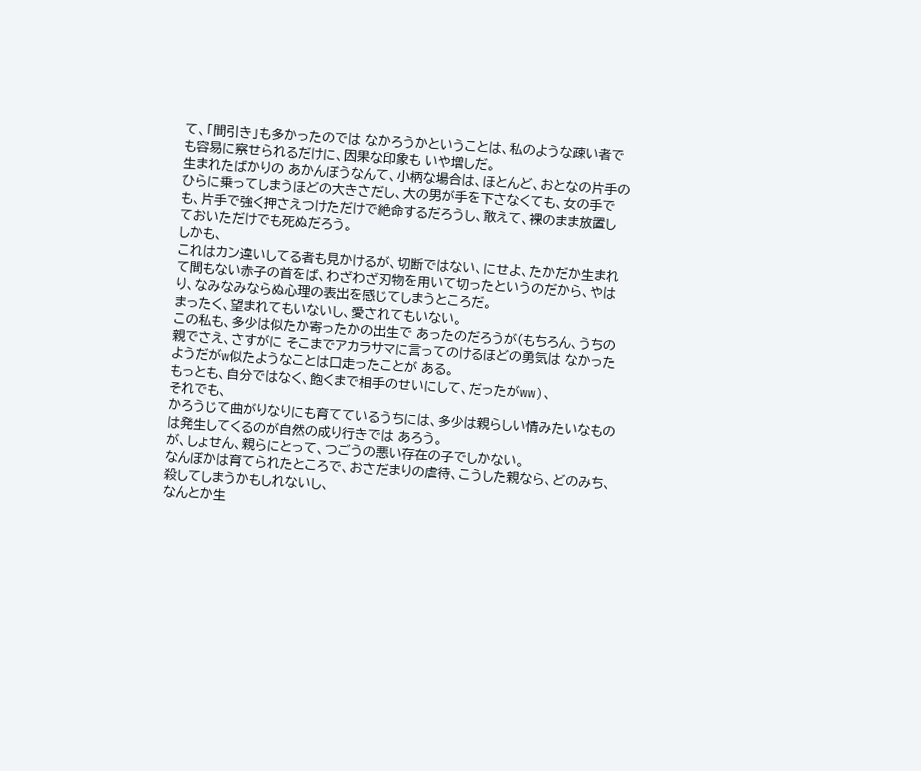て、「間引き」も多かったのでは なかろうかということは、私のような疎い者でも容易に察せられるだけに、因果な印象も いや増しだ。
生まれたばかりの あかんぼうなんて、小柄な場合は、ほとんど、おとなの片手のひらに乗ってしまうほどの大きさだし、大の男が手を下さなくても、女の手でも、片手で強く押さえつけただけで絶命するだろうし、敢えて、裸のまま放置しておいただけでも死ぬだろう。
しかも、
これはカン違いしてる者も見かけるが、切断ではない、にせよ、たかだか生まれて間もない赤子の首をば、わざわざ刃物を用いて切ったというのだから、やはり、なみなみならぬ心理の表出を感じてしまうところだ。
まったく、望まれてもいないし、愛されてもいない。
この私も、多少は似たか寄ったかの出生で あったのだろうが(もちろん、うちの親でさえ、さすがに そこまでアカラサマに言ってのけるほどの勇気は なかったようだがw似たようなことは口走ったことが ある。
もっとも、自分ではなく、飽くまで相手のせいにして、だったがww)、
それでも、
かろうじて曲がりなりにも育てているうちには、多少は親らしい情みたいなものは発生してくるのが自然の成り行きでは あろう。
が、しょせん、親らにとって、つごうの悪い存在の子でしかない。
なんぼかは育てられたところで、おさだまりの虐待、こうした親なら、どのみち、殺してしまうかもしれないし、
なんとか生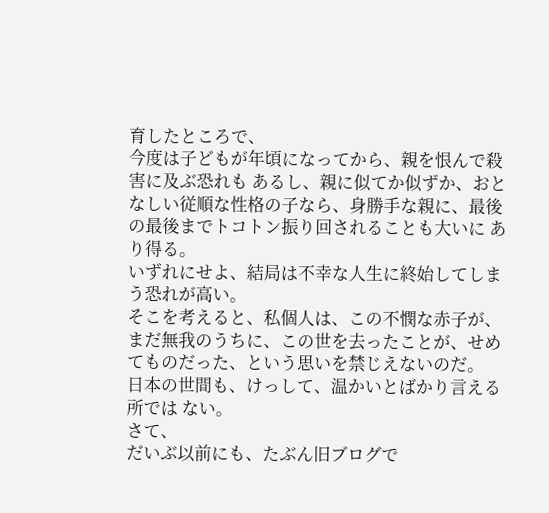育したところで、
今度は子どもが年頃になってから、親を恨んで殺害に及ぶ恐れも あるし、親に似てか似ずか、おとなしい従順な性格の子なら、身勝手な親に、最後の最後までトコトン振り回されることも大いに あり得る。
いずれにせよ、結局は不幸な人生に終始してしまう恐れが高い。
そこを考えると、私個人は、この不憫な赤子が、まだ無我のうちに、この世を去ったことが、せめてものだった、という思いを禁じえないのだ。
日本の世間も、けっして、温かいとばかり言える所では ない。
さて、
だいぶ以前にも、たぶん旧ブログで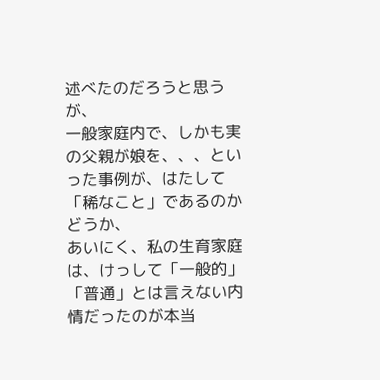述べたのだろうと思うが、
一般家庭内で、しかも実の父親が娘を、、、といった事例が、はたして「稀なこと」であるのかどうか、
あいにく、私の生育家庭は、けっして「一般的」「普通」とは言えない内情だったのが本当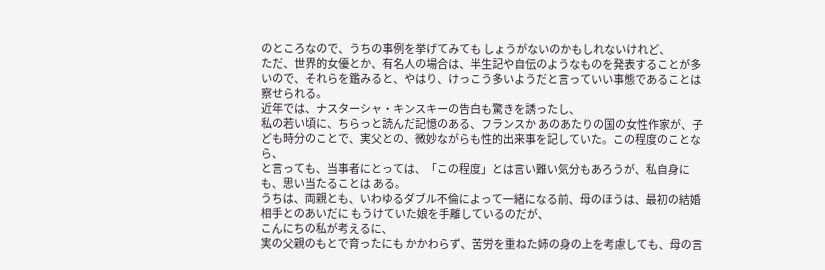のところなので、うちの事例を挙げてみても しょうがないのかもしれないけれど、
ただ、世界的女優とか、有名人の場合は、半生記や自伝のようなものを発表することが多いので、それらを鑑みると、やはり、けっこう多いようだと言っていい事態であることは察せられる。
近年では、ナスターシャ・キンスキーの告白も驚きを誘ったし、
私の若い頃に、ちらっと読んだ記憶のある、フランスか あのあたりの国の女性作家が、子ども時分のことで、実父との、微妙ながらも性的出来事を記していた。この程度のことなら、
と言っても、当事者にとっては、「この程度」とは言い難い気分もあろうが、私自身にも、思い当たることは ある。
うちは、両親とも、いわゆるダブル不倫によって一緒になる前、母のほうは、最初の結婚相手とのあいだに もうけていた娘を手離しているのだが、
こんにちの私が考えるに、
実の父親のもとで育ったにも かかわらず、苦労を重ねた姉の身の上を考慮しても、母の言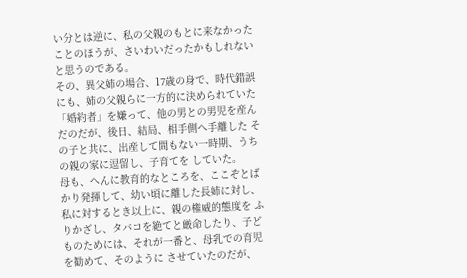い分とは逆に、私の父親のもとに来なかったことのほうが、さいわいだったかもしれないと思うのである。
その、異父姉の場合、17歳の身で、時代錯誤にも、姉の父親らに一方的に決められていた「婚約者」を嫌って、他の男との男児を産んだのだが、後日、結局、相手側へ手離した その子と共に、出産して間もない一時期、うちの親の家に逗留し、子育てを していた。
母も、へんに教育的なところを、ここぞとばかり発揮して、幼い頃に離した長姉に対し、私に対するとき以上に、親の権威的態度を ふりかざし、タバコを絶てと厳命したり、子どものためには、それが一番と、母乳での育児を勧めて、そのように させていたのだが、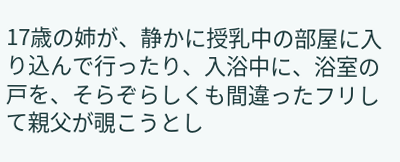17歳の姉が、静かに授乳中の部屋に入り込んで行ったり、入浴中に、浴室の戸を、そらぞらしくも間違ったフリして親父が覗こうとし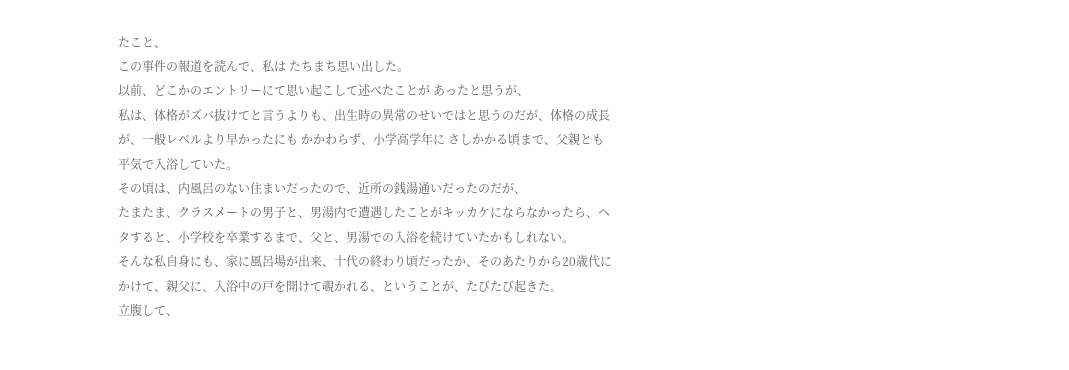たこと、
この事件の報道を読んで、私は たちまち思い出した。
以前、どこかのエントリーにて思い起こして述べたことが あったと思うが、
私は、体格がズバ抜けてと言うよりも、出生時の異常のせいではと思うのだが、体格の成長が、一般レベルより早かったにも かかわらず、小学高学年に さしかかる頃まで、父親とも平気で入浴していた。
その頃は、内風呂のない住まいだったので、近所の銭湯通いだったのだが、
たまたま、クラスメートの男子と、男湯内で遭遇したことがキッカケにならなかったら、ヘタすると、小学校を卒業するまで、父と、男湯での入浴を続けていたかもしれない。
そんな私自身にも、家に風呂場が出来、十代の終わり頃だったか、そのあたりから20歳代にかけて、親父に、入浴中の戸を開けて覗かれる、ということが、たびたび起きた。
立腹して、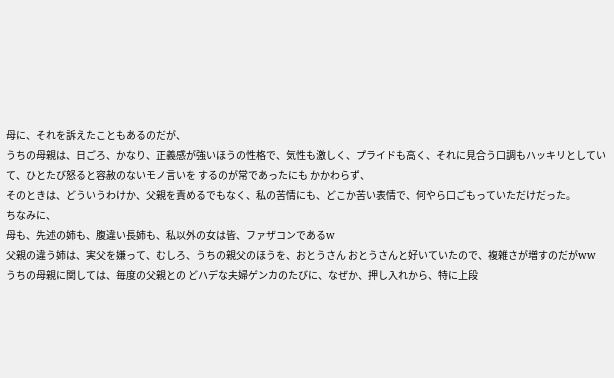母に、それを訴えたこともあるのだが、
うちの母親は、日ごろ、かなり、正義感が強いほうの性格で、気性も激しく、プライドも高く、それに見合う口調もハッキリとしていて、ひとたび怒ると容赦のないモノ言いを するのが常であったにも かかわらず、
そのときは、どういうわけか、父親を責めるでもなく、私の苦情にも、どこか苦い表情で、何やら口ごもっていただけだった。
ちなみに、
母も、先述の姉も、腹違い長姉も、私以外の女は皆、ファザコンであるw
父親の違う姉は、実父を嫌って、むしろ、うちの親父のほうを、おとうさん おとうさんと好いていたので、複雑さが増すのだがww
うちの母親に関しては、毎度の父親との どハデな夫婦ゲンカのたびに、なぜか、押し入れから、特に上段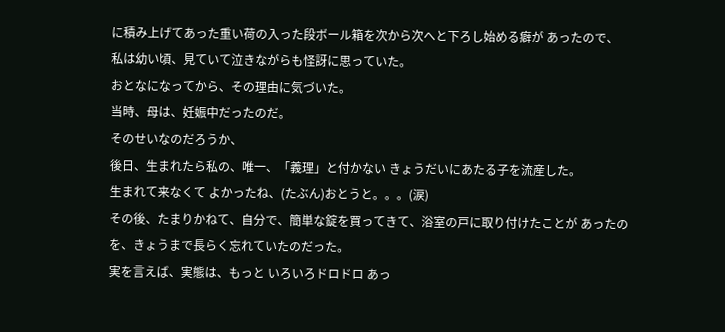に積み上げてあった重い荷の入った段ボール箱を次から次へと下ろし始める癖が あったので、
私は幼い頃、見ていて泣きながらも怪訝に思っていた。
おとなになってから、その理由に気づいた。
当時、母は、妊娠中だったのだ。
そのせいなのだろうか、
後日、生まれたら私の、唯一、「義理」と付かない きょうだいにあたる子を流産した。
生まれて来なくて よかったね、(たぶん)おとうと。。。(涙)
その後、たまりかねて、自分で、簡単な錠を買ってきて、浴室の戸に取り付けたことが あったのを、きょうまで長らく忘れていたのだった。
実を言えば、実態は、もっと いろいろドロドロ あっ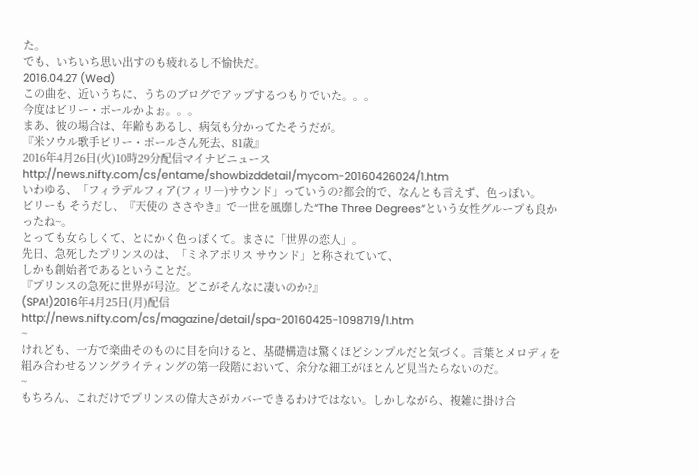た。
でも、いちいち思い出すのも疲れるし不愉快だ。
2016.04.27 (Wed)
この曲を、近いうちに、うちのブログでアップするつもりでいた。。。
今度はビリー・ポールかよぉ。。。
まあ、彼の場合は、年齢もあるし、病気も分かってたそうだが。
『米ソウル歌手ビリー・ポールさん死去、81歳』
2016年4月26日(火)10時29分配信マイナビニュース
http://news.nifty.com/cs/entame/showbizddetail/mycom-20160426024/1.htm
いわゆる、「フィラデルフィア(フィリ―)サウンド」っていうの?都会的で、なんとも言えず、色っぽい。
ビリーも そうだし、『天使の ささやき』で一世を風靡した“The Three Degrees”という女性グループも良かったね~。
とっても女らしくて、とにかく色っぽくて。まさに「世界の恋人」。
先日、急死したプリンスのは、「ミネアポリス サウンド」と称されていて、
しかも創始者であるということだ。
『プリンスの急死に世界が号泣。どこがそんなに凄いのか?』
(SPA!)2016年4月25日(月)配信
http://news.nifty.com/cs/magazine/detail/spa-20160425-1098719/1.htm
~
けれども、一方で楽曲そのものに目を向けると、基礎構造は驚くほどシンプルだと気づく。言葉とメロディを組み合わせるソングライティングの第一段階において、余分な細工がほとんど見当たらないのだ。
~
もちろん、これだけでプリンスの偉大さがカバーできるわけではない。しかしながら、複雑に掛け合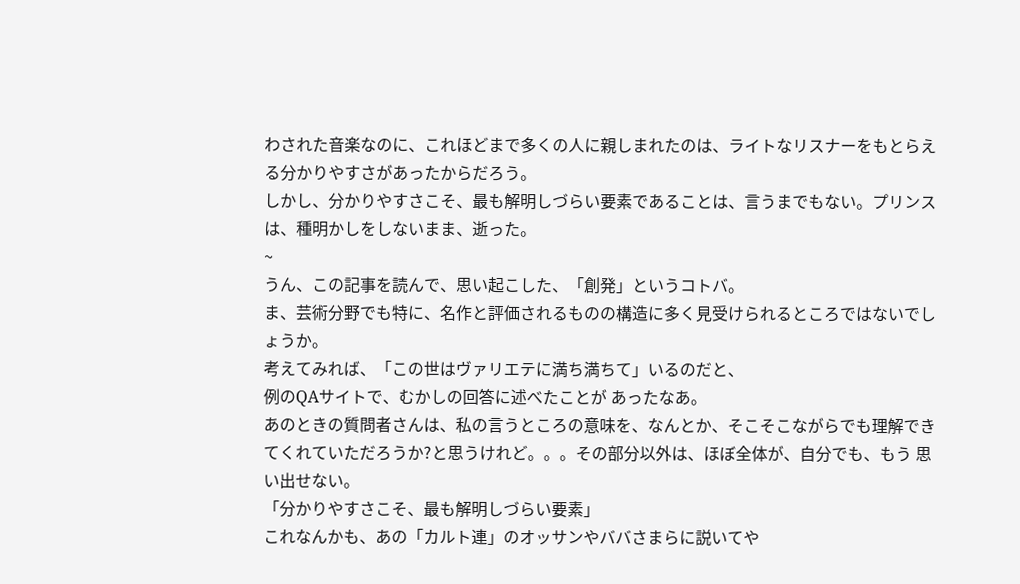わされた音楽なのに、これほどまで多くの人に親しまれたのは、ライトなリスナーをもとらえる分かりやすさがあったからだろう。
しかし、分かりやすさこそ、最も解明しづらい要素であることは、言うまでもない。プリンスは、種明かしをしないまま、逝った。
~
うん、この記事を読んで、思い起こした、「創発」というコトバ。
ま、芸術分野でも特に、名作と評価されるものの構造に多く見受けられるところではないでしょうか。
考えてみれば、「この世はヴァリエテに満ち満ちて」いるのだと、
例のQAサイトで、むかしの回答に述べたことが あったなあ。
あのときの質問者さんは、私の言うところの意味を、なんとか、そこそこながらでも理解できてくれていただろうか?と思うけれど。。。その部分以外は、ほぼ全体が、自分でも、もう 思い出せない。
「分かりやすさこそ、最も解明しづらい要素」
これなんかも、あの「カルト連」のオッサンやババさまらに説いてや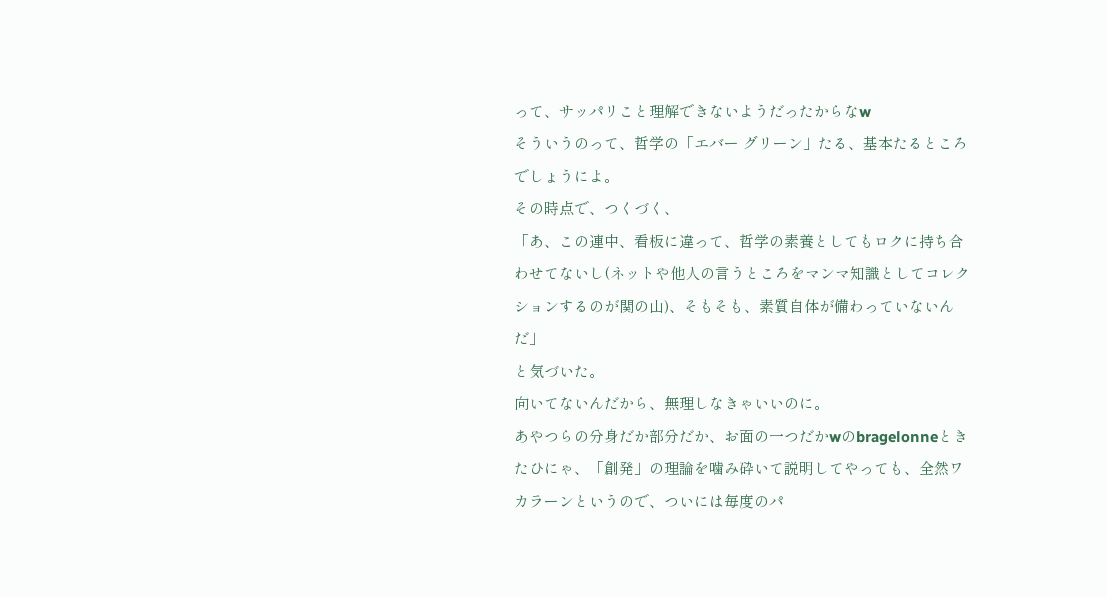って、サッパリこと理解できないようだったからなw
そういうのって、哲学の「エバー グリーン」たる、基本たるところでしょうによ。
その時点で、つくづく、
「あ、この連中、看板に違って、哲学の素養としてもロクに持ち合わせてないし(ネットや他人の言うところをマンマ知識としてコレクションするのが関の山)、そもそも、素質自体が備わっていないんだ」
と気づいた。
向いてないんだから、無理しなきゃいいのに。
あやつらの分身だか部分だか、お面の一つだかwのbragelonneときたひにゃ、「創発」の理論を噛み砕いて説明してやっても、全然ワカラーンというので、ついには毎度のパ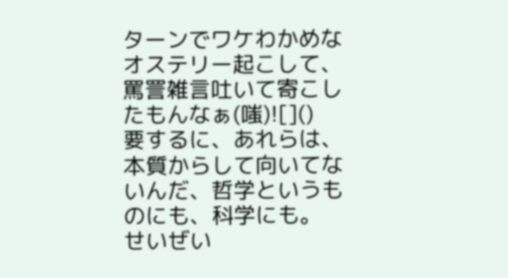ターンでワケわかめなオステリー起こして、罵詈雑言吐いて寄こしたもんなぁ(嗤)![]()
要するに、あれらは、本質からして向いてないんだ、哲学というものにも、科学にも。
せいぜい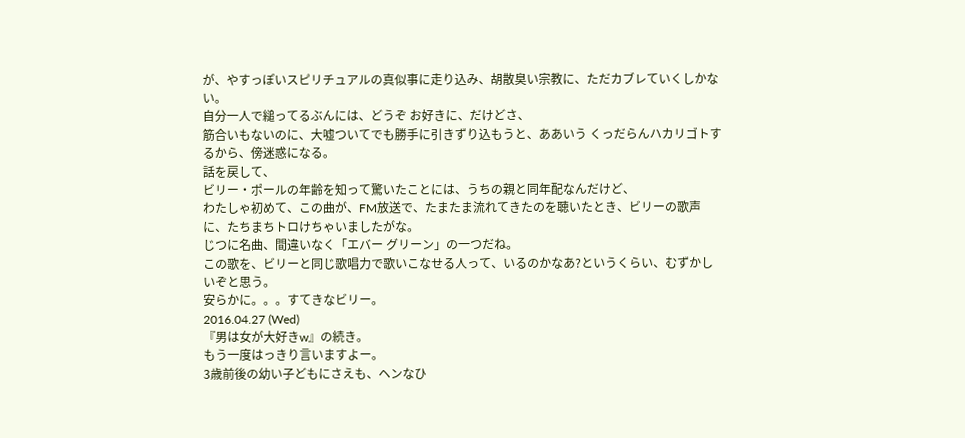が、やすっぽいスピリチュアルの真似事に走り込み、胡散臭い宗教に、ただカブレていくしかない。
自分一人で縋ってるぶんには、どうぞ お好きに、だけどさ、
筋合いもないのに、大嘘ついてでも勝手に引きずり込もうと、ああいう くっだらんハカリゴトするから、傍迷惑になる。
話を戻して、
ビリー・ポールの年齢を知って驚いたことには、うちの親と同年配なんだけど、
わたしゃ初めて、この曲が、FM放送で、たまたま流れてきたのを聴いたとき、ビリーの歌声に、たちまちトロけちゃいましたがな。
じつに名曲、間違いなく「エバー グリーン」の一つだね。
この歌を、ビリーと同じ歌唱力で歌いこなせる人って、いるのかなあ?というくらい、むずかしいぞと思う。
安らかに。。。すてきなビリー。
2016.04.27 (Wed)
『男は女が大好きw』の続き。
もう一度はっきり言いますよー。
3歳前後の幼い子どもにさえも、ヘンなひ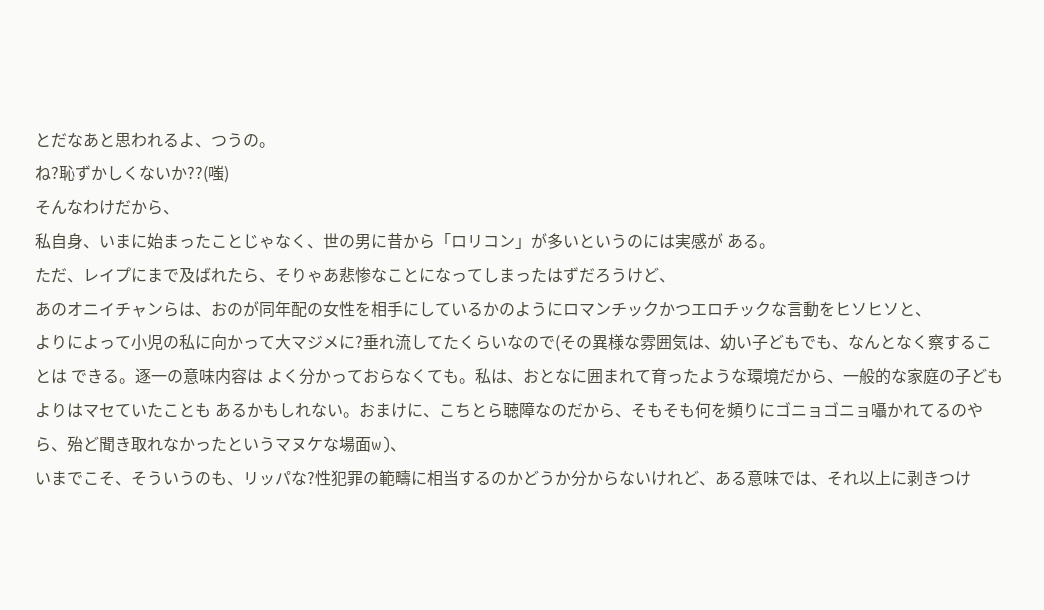とだなあと思われるよ、つうの。
ね?恥ずかしくないか??(嗤)
そんなわけだから、
私自身、いまに始まったことじゃなく、世の男に昔から「ロリコン」が多いというのには実感が ある。
ただ、レイプにまで及ばれたら、そりゃあ悲惨なことになってしまったはずだろうけど、
あのオニイチャンらは、おのが同年配の女性を相手にしているかのようにロマンチックかつエロチックな言動をヒソヒソと、
よりによって小児の私に向かって大マジメに?垂れ流してたくらいなので(その異様な雰囲気は、幼い子どもでも、なんとなく察することは できる。逐一の意味内容は よく分かっておらなくても。私は、おとなに囲まれて育ったような環境だから、一般的な家庭の子どもよりはマセていたことも あるかもしれない。おまけに、こちとら聴障なのだから、そもそも何を頻りにゴニョゴニョ囁かれてるのやら、殆ど聞き取れなかったというマヌケな場面w)、
いまでこそ、そういうのも、リッパな?性犯罪の範疇に相当するのかどうか分からないけれど、ある意味では、それ以上に剥きつけ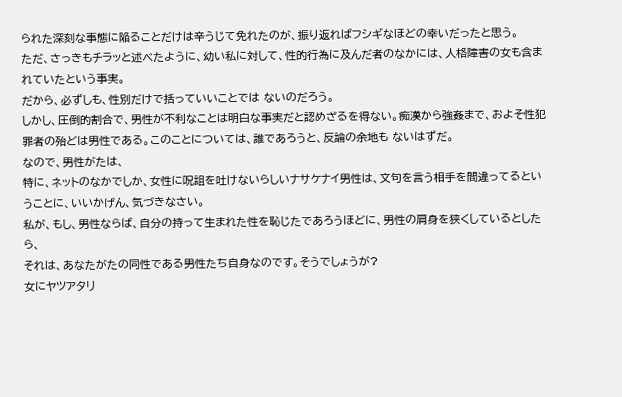られた深刻な事態に陥ることだけは辛うじて免れたのが、振り返ればフシギなほどの幸いだったと思う。
ただ、さっきもチラッと述べたように、幼い私に対して、性的行為に及んだ者のなかには、人格障害の女も含まれていたという事実。
だから、必ずしも、性別だけで括っていいことでは ないのだろう。
しかし、圧倒的割合で、男性が不利なことは明白な事実だと認めざるを得ない。痴漢から強姦まで、およそ性犯罪者の殆どは男性である。このことについては、誰であろうと、反論の余地も ないはずだ。
なので、男性がたは、
特に、ネットのなかでしか、女性に呪詛を吐けないらしいナサケナイ男性は、文句を言う相手を間違ってるということに、いいかげん、気づきなさい。
私が、もし、男性ならば、自分の持って生まれた性を恥じたであろうほどに、男性の肩身を狭くしているとしたら、
それは、あなたがたの同性である男性たち自身なのです。そうでしょうが?
女にヤツアタリ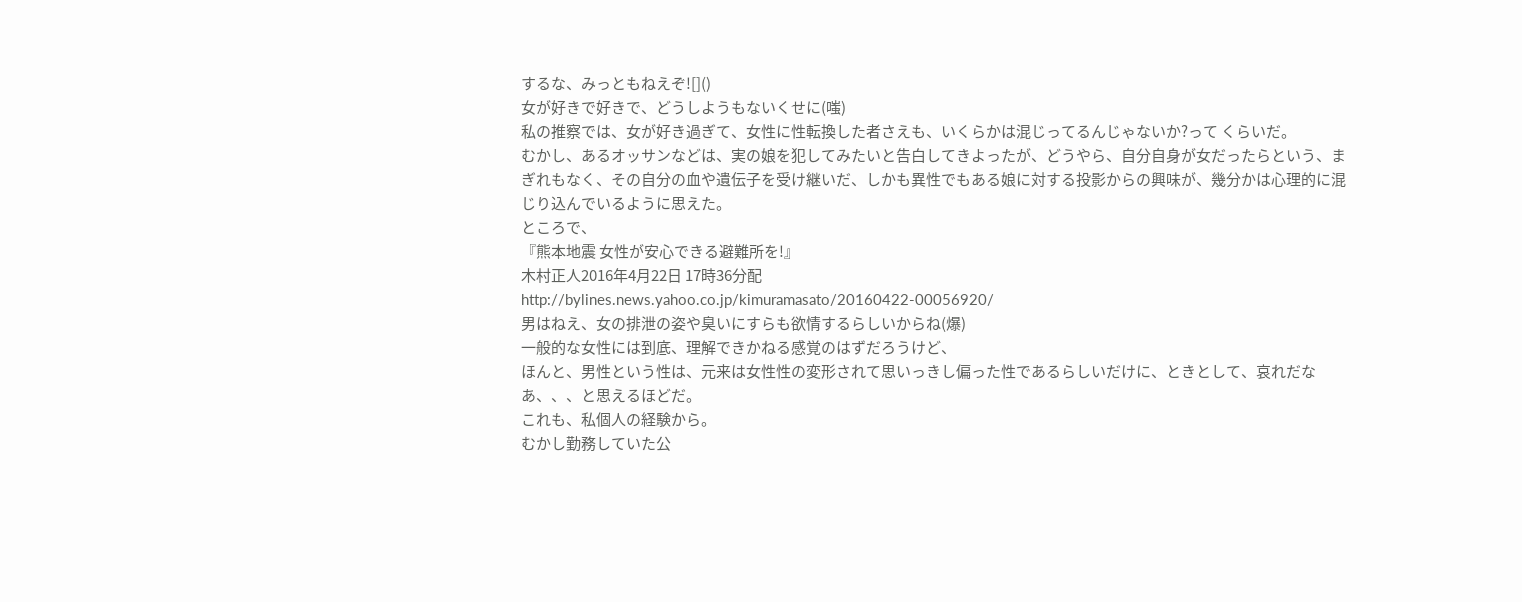するな、みっともねえぞ![]()
女が好きで好きで、どうしようもないくせに(嗤)
私の推察では、女が好き過ぎて、女性に性転換した者さえも、いくらかは混じってるんじゃないか?って くらいだ。
むかし、あるオッサンなどは、実の娘を犯してみたいと告白してきよったが、どうやら、自分自身が女だったらという、まぎれもなく、その自分の血や遺伝子を受け継いだ、しかも異性でもある娘に対する投影からの興味が、幾分かは心理的に混じり込んでいるように思えた。
ところで、
『熊本地震 女性が安心できる避難所を!』
木村正人2016年4月22日 17時36分配
http://bylines.news.yahoo.co.jp/kimuramasato/20160422-00056920/
男はねえ、女の排泄の姿や臭いにすらも欲情するらしいからね(爆)
一般的な女性には到底、理解できかねる感覚のはずだろうけど、
ほんと、男性という性は、元来は女性性の変形されて思いっきし偏った性であるらしいだけに、ときとして、哀れだなあ、、、と思えるほどだ。
これも、私個人の経験から。
むかし勤務していた公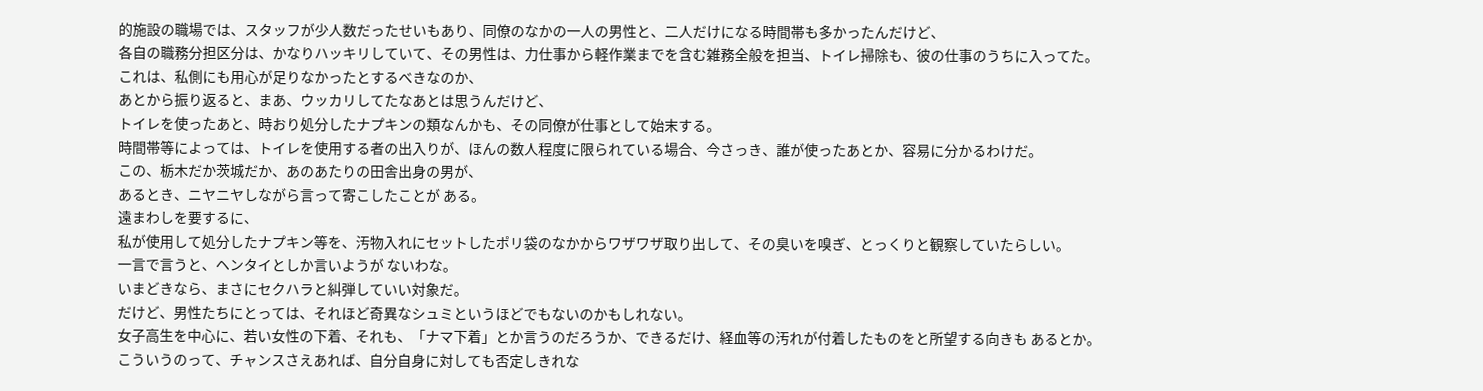的施設の職場では、スタッフが少人数だったせいもあり、同僚のなかの一人の男性と、二人だけになる時間帯も多かったんだけど、
各自の職務分担区分は、かなりハッキリしていて、その男性は、力仕事から軽作業までを含む雑務全般を担当、トイレ掃除も、彼の仕事のうちに入ってた。
これは、私側にも用心が足りなかったとするべきなのか、
あとから振り返ると、まあ、ウッカリしてたなあとは思うんだけど、
トイレを使ったあと、時おり処分したナプキンの類なんかも、その同僚が仕事として始末する。
時間帯等によっては、トイレを使用する者の出入りが、ほんの数人程度に限られている場合、今さっき、誰が使ったあとか、容易に分かるわけだ。
この、栃木だか茨城だか、あのあたりの田舎出身の男が、
あるとき、ニヤニヤしながら言って寄こしたことが ある。
遠まわしを要するに、
私が使用して処分したナプキン等を、汚物入れにセットしたポリ袋のなかからワザワザ取り出して、その臭いを嗅ぎ、とっくりと観察していたらしい。
一言で言うと、ヘンタイとしか言いようが ないわな。
いまどきなら、まさにセクハラと糾弾していい対象だ。
だけど、男性たちにとっては、それほど奇異なシュミというほどでもないのかもしれない。
女子高生を中心に、若い女性の下着、それも、「ナマ下着」とか言うのだろうか、できるだけ、経血等の汚れが付着したものをと所望する向きも あるとか。
こういうのって、チャンスさえあれば、自分自身に対しても否定しきれな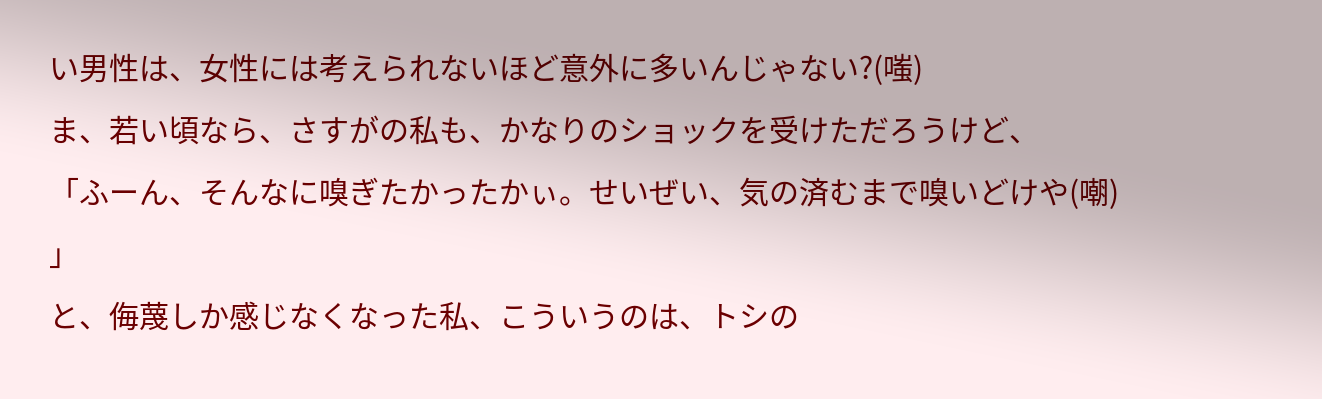い男性は、女性には考えられないほど意外に多いんじゃない?(嗤)
ま、若い頃なら、さすがの私も、かなりのショックを受けただろうけど、
「ふーん、そんなに嗅ぎたかったかぃ。せいぜい、気の済むまで嗅いどけや(嘲)
」
と、侮蔑しか感じなくなった私、こういうのは、トシの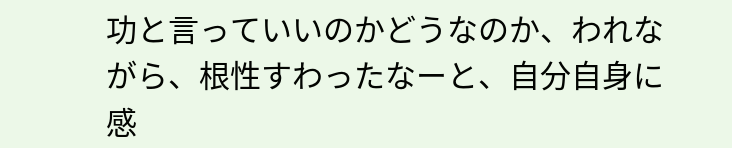功と言っていいのかどうなのか、われながら、根性すわったなーと、自分自身に感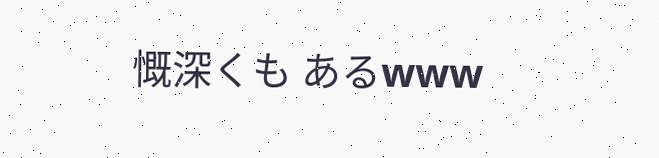慨深くも あるwww